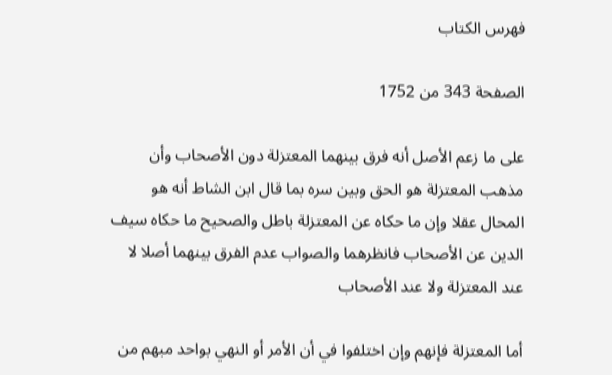فهرس الكتاب

الصفحة 343 من 1752

على ما زعم الأصل أنه فرق بينهما المعتزلة دون الأصحاب وأن مذهب المعتزلة هو الحق وبين سره بما قال ابن الشاط أنه هو المحال عقلا وإن ما حكاه عن المعتزلة باطل والصحيح ما حكاه سيف الدين عن الأصحاب فانظرهما والصواب عدم الفرق بينهما أصلا لا عند المعتزلة ولا عند الأصحاب

أما المعتزلة فإنهم وإن اختلفوا في أن الأمر أو النهي بواحد مبهم من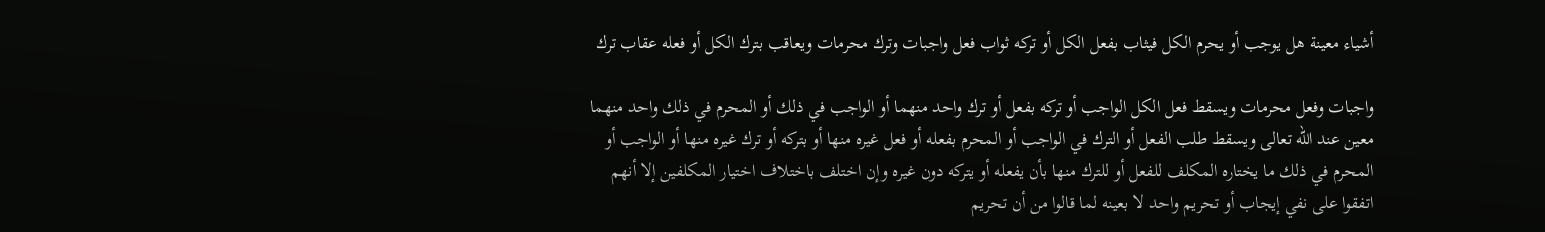أشياء معينة هل يوجب أو يحرم الكل فيثاب بفعل الكل أو تركه ثواب فعل واجبات وترك محرمات ويعاقب بترك الكل أو فعله عقاب ترك

واجبات وفعل محرمات ويسقط فعل الكل الواجب أو تركه بفعل أو ترك واحد منهما أو الواجب في ذلك أو المحرم في ذلك واحد منهما معين عند الله تعالى ويسقط طلب الفعل أو الترك في الواجب أو المحرم بفعله أو فعل غيره منها أو بتركه أو ترك غيره منها أو الواجب أو المحرم في ذلك ما يختاره المكلف للفعل أو للترك منها بأن يفعله أو يتركه دون غيره وإن اختلف باختلاف اختيار المكلفين إلا أنهم اتفقوا على نفي إيجاب أو تحريم واحد لا بعينه لما قالوا من أن تحريم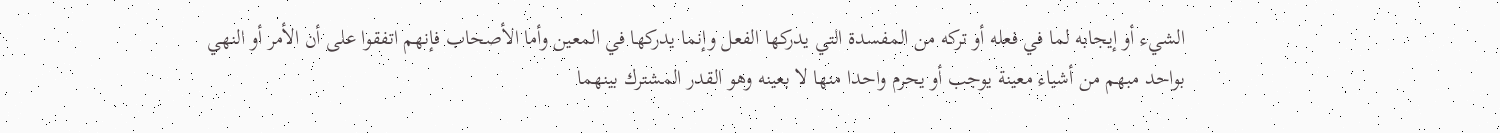الشيء أو إيجابه لما في فعله أو تركه من المفسدة التي يدركها الفعل وإنما يدركها في المعين وأما الأصحاب فإنهم اتفقوا على أن الأمر أو النهي بواحد مبهم من أشياء معينة يوجب أو يحرم واحدا منها لا بعينه وهو القدر المشترك بينهما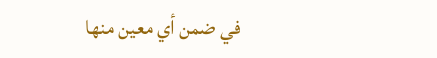في ضمن أي معين منها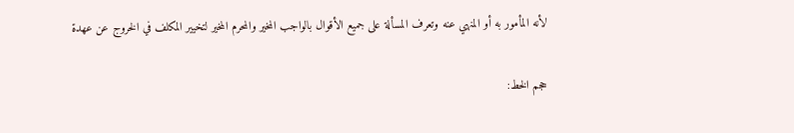لأنه المأمور به أو المنهي عنه وتعرف المسألة على جميع الأقوال بالواجب المخير والمحرم المخير لتخيير المكلف في الخروج عن عهدة

حجم الخط: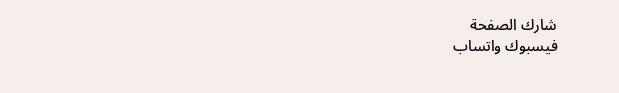شارك الصفحة
فيسبوك واتساب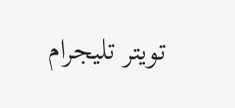تويتر تليجرام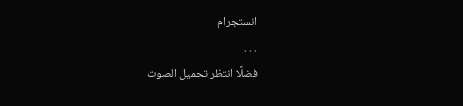انستجرام
. . .
فضلًا انتظر تحميل الصوت